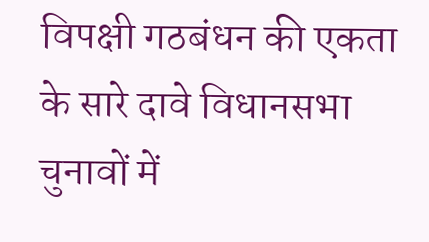विपक्षी गठबंधन की एकता के सारे दावे विधानसभा चुनावों में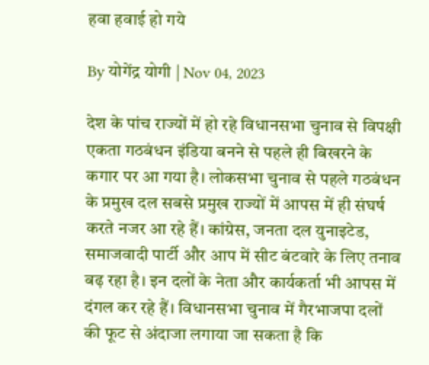हवा हवाई हो गये

By योगेंद्र योगी | Nov 04, 2023

देश के पांच राज्यों में हो रहे विधानसभा चुनाव से विपक्षी एकता गठबंधन इंडिया बनने से पहले ही बिखरने के कगार पर आ गया है। लोकसभा चुनाव से पहले गठबंधन के प्रमुख दल सबसे प्रमुख राज्यों में आपस में ही संघर्ष करते नजर आ रहे हैं। कांग्रेस, जनता दल युनाइटेड, समाजवादी पार्टी और आप में सीट बंटवारे के लिए तनाव बढ़ रहा है। इन दलों के नेता और कार्यकर्ता भी आपस में दंगल कर रहे हैं। विधानसभा चुनाव में गैरभाजपा दलों की फूट से अंदाजा लगाया जा सकता है कि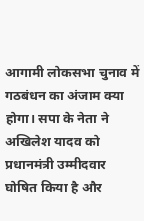आगामी लोकसभा चुनाव में गठबंधन का अंजाम क्या होगा। सपा के नेता ने अखिलेश यादव को प्रधानमंत्री उम्मीदवार घोषित किया है और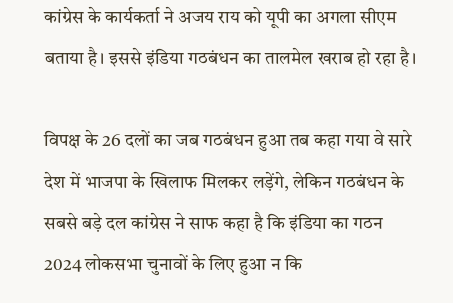कांग्रेस के कार्यकर्ता ने अजय राय को यूपी का अगला सीएम बताया है। इससे इंडिया गठबंधन का तालमेल खराब हो रहा है।

विपक्ष के 26 दलों का जब गठबंधन हुआ तब कहा गया वे सारे देश में भाजपा के खिलाफ मिलकर लड़ेंगे, लेकिन गठबंधन के सबसे बड़े दल कांग्रेस ने साफ कहा है कि इंडिया का गठन 2024 लोकसभा चुनावों के लिए हुआ न कि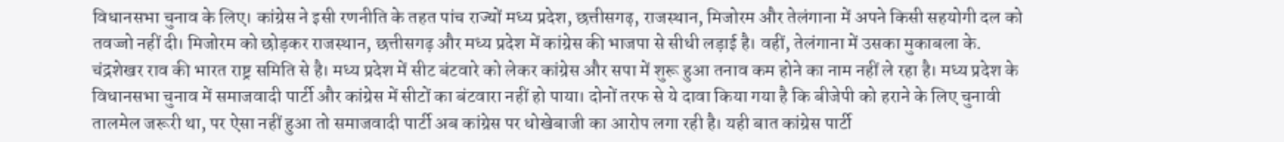विधानसभा चुनाव के लिए। कांग्रेस ने इसी रणनीति के तहत पांच राज्यों मध्य प्रदेश, छत्तीसगढ़, राजस्थान, मिजोरम और तेलंगाना में अपने किसी सहयोगी दल को तवज्जो नहीं दी। मिजोरम को छोड़कर राजस्थान, छत्तीसगढ़ और मध्य प्रदेश में कांग्रेस की भाजपा से सीधी लड़ाई है। वहीं, तेलंगाना में उसका मुकाबला के. चंद्रशेखर राव की भारत राष्ट्र समिति से है। मध्य प्रदेश में सीट बंटवारे को लेकर कांग्रेस और सपा में शुरू हुआ तनाव कम होने का नाम नहीं ले रहा है। मध्य प्रदेश के विधानसभा चुनाव में समाजवादी पार्टी और कांग्रेस में सीटों का बंटवारा नहीं हो पाया। दोनों तरफ से ये दावा किया गया है कि बीजेपी को हराने के लिए चुनावी तालमेल जरूरी था, पर ऐसा नहीं हुआ तो समाजवादी पार्टी अब कांग्रेस पर धोखेबाजी का आरोप लगा रही है। यही बात कांग्रेस पार्टी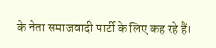के नेता समाजवादी पार्टी के लिए कह रहे हैं।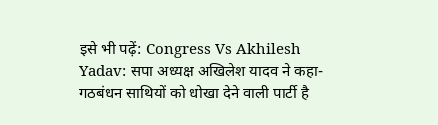इसे भी पढ़ें: Congress Vs Akhilesh Yadav: सपा अध्यक्ष अखिलेश यादव ने कहा- गठबंधन साथियों को धोखा देने वाली पार्टी है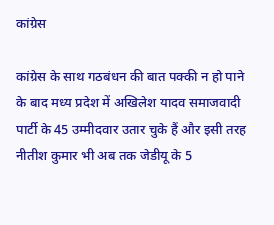कांग्रेस

कांग्रेस के साथ गठबंधन की बात पक्की न हो पाने के बाद मध्य प्रदेश में अखिलेश यादव समाजवादी पार्टी के 45 उम्मीदवार उतार चुके हैं और इसी तरह नीतीश कुमार भी अब तक जेडीयू के 5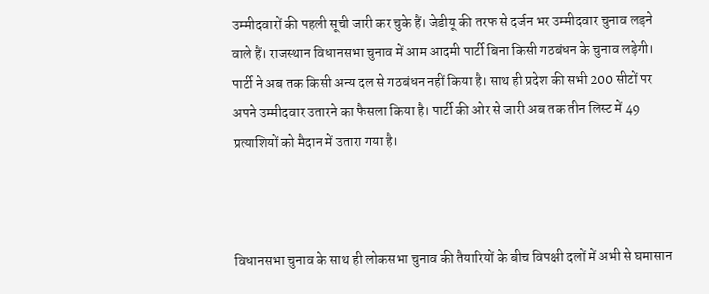उम्मीदवारों की पहली सूची जारी कर चुके हैं। जेडीयू की तरफ से दर्जन भर उम्मीदवार चुनाव लड़ने वाले हैं। राजस्थान विधानसभा चुनाव में आम आदमी पार्टी बिना किसी गठबंधन के चुनाव लड़ेगी। पार्टी ने अब तक किसी अन्य दल से गठबंधन नहीं किया है। साथ ही प्रदेश की सभी 200 सीटों पर अपने उम्मीदवार उतारने का फैसला किया है। पार्टी की ओर से जारी अब तक तीन लिस्ट में 49 प्रत्याशियों को मैदान में उतारा गया है।



विधानसभा चुनाव के साथ ही लोकसभा चुनाव की तैयारियों के बीच विपक्षी दलों में अभी से घमासान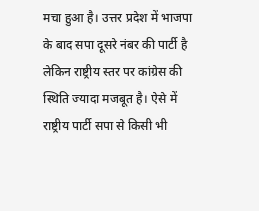मचा हुआ है। उत्तर प्रदेश में भाजपा के बाद सपा दूसरे नंबर की पार्टी है लेकिन राष्ट्रीय स्तर पर कांग्रेस की स्थिति ज्यादा मजबूत है। ऐसे में राष्ट्रीय पार्टी सपा से किसी भी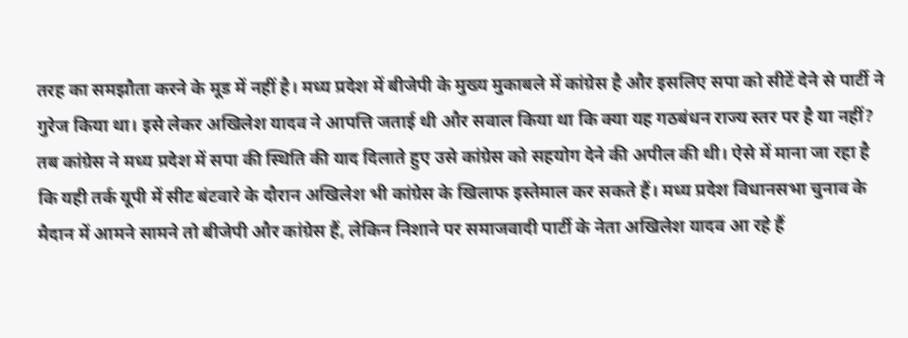तरह का समझौता करने के मूड में नहीं है। मध्य प्रदेश में बीजेपी के मुख्य मुकाबले में कांग्रेस है और इसलिए सपा को सीटें देने से पार्टी ने गुरेज किया था। इसे लेकर अखिलेश यादव ने आपत्ति जताई थी और सवाल किया था कि क्या यह गठबंधन राज्य स्तर पर है या नहीं? तब कांग्रेस ने मध्य प्रदेश में सपा की स्थिति की याद दिलाते हुए उसे कांग्रेस को सहयोग देने की अपील की थी। ऐसे में माना जा रहा है कि यही तर्क यूपी में सीट बंटवारे के दौरान अखिलेश भी कांग्रेस के खिलाफ इस्तेमाल कर सकते हैं। मध्य प्रदेश विधानसभा चुनाव के मैदान में आमने सामने तो बीजेपी और कांग्रेस हैं, लेकिन निशाने पर समाजवादी पार्टी के नेता अखिलेश यादव आ रहे हैं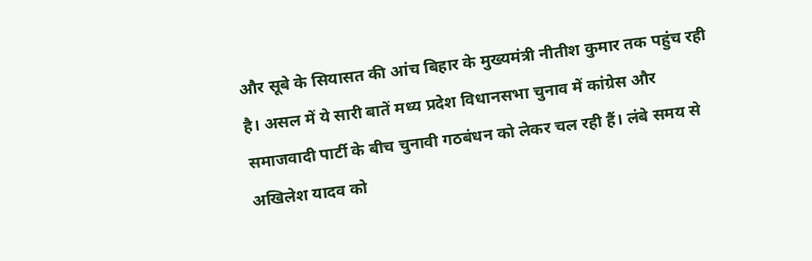और सूबे के सियासत की आंच बिहार के मुख्यमंत्री नीतीश कुमार तक पहुंच रही है। असल में ये सारी बातें मध्य प्रदेश विधानसभा चुनाव में कांग्रेस और समाजवादी पार्टी के बीच चुनावी गठबंधन को लेकर चल रही हैं। लंबे समय से अखिलेश यादव को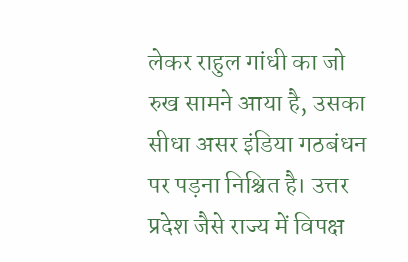लेकर राहुल गांधी का जो रुख सामने आया है, उसका सीधा असर इंडिया गठबंधन पर पड़ना निश्चित है। उत्तर प्रदेश जैसे राज्य में विपक्ष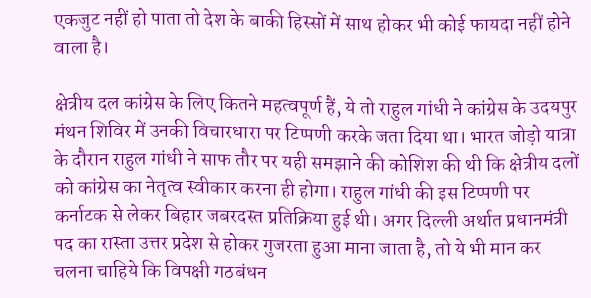एकजुट नहीं हो पाता तो देश के बाकी हिस्सों में साथ होकर भी कोई फायदा नहीं होने वाला है।

क्षेत्रीय दल कांग्रेस के लिए कितने महत्वपूर्ण हैं, ये तो राहुल गांधी ने कांग्रेस के उदयपुर मंथन शिविर में उनकी विचारधारा पर टिप्पणी करके जता दिया था। भारत जोड़ो यात्रा के दौरान राहुल गांधी ने साफ तौर पर यही समझाने की कोशिश की थी कि क्षेत्रीय दलों को कांग्रेस का नेतृत्व स्वीकार करना ही होगा। राहुल गांधी की इस टिप्पणी पर कर्नाटक से लेकर बिहार जबरदस्त प्रतिक्रिया हुई थी। अगर दिल्ली अर्थात प्रधानमंत्री पद का रास्ता उत्तर प्रदेश से होकर गुजरता हुआ माना जाता है, तो ये भी मान कर चलना चाहिये कि विपक्षी गठबंधन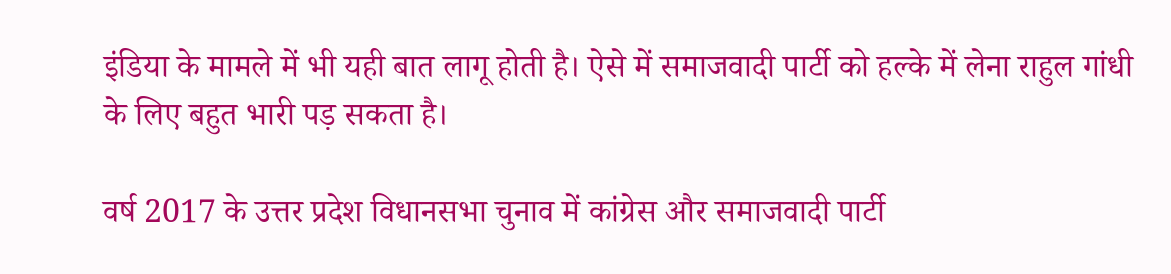इंडिया के मामले में भी यही बात लागू होती है। ऐसे में समाजवादी पार्टी को हल्के में लेना राहुल गांधी के लिए बहुत भारी पड़ सकता है।

वर्ष 2017 के उत्तर प्रदेश विधानसभा चुनाव में कांग्रेस और समाजवादी पार्टी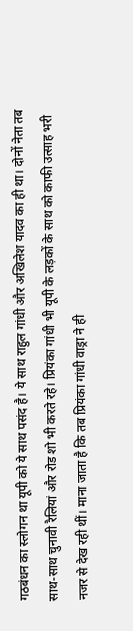गठबंधन का स्लोगन था यूपी को ये साथ पसंद है। ये साथ राहुल गांधी और अखिलेश यादव का ही था। दोनों नेता तब साथ-साथ चुनावी रैलियां और रोड शो भी करते रहे। प्रियंका गांधी भी यूपी के लड़कों के साथ को काफी उत्साह भरी नजर से देख रही थीं। माना जाता है कि तब प्रियंका गांधी वाड्रा ने ही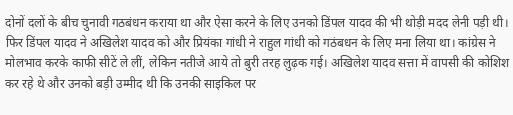दोनों दलों के बीच चुनावी गठबंधन कराया था और ऐसा करने के लिए उनको डिंपल यादव की भी थोड़ी मदद लेनी पड़ी थी। फिर डिंपल यादव ने अखिलेश यादव को और प्रियंका गांधी ने राहुल गांधी को गठंबधन के लिए मना लिया था। कांग्रेस ने मोलभाव करके काफी सीटें ले लीं, लेकिन नतीजे आये तो बुरी तरह लुढ़क गई। अखिलेश यादव सत्ता में वापसी की कोशिश कर रहे थे और उनको बड़ी उम्मीद थी कि उनकी साइकिल पर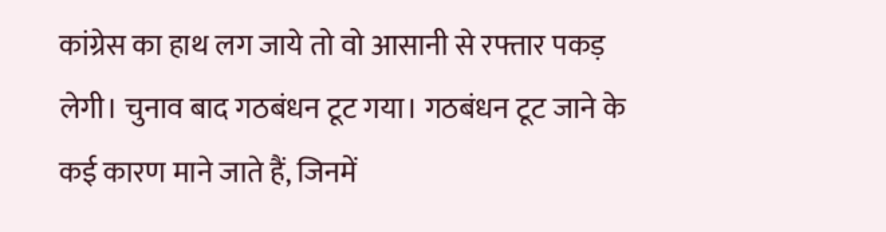कांग्रेस का हाथ लग जाये तो वो आसानी से रफ्तार पकड़ लेगी। चुनाव बाद गठबंधन टूट गया। गठबंधन टूट जाने के कई कारण माने जाते हैं, जिनमें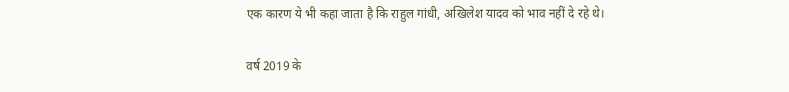एक कारण ये भी कहा जाता है कि राहुल गांधी, अखिलेश यादव को भाव नहीं दे रहे थे।

वर्ष 2019 के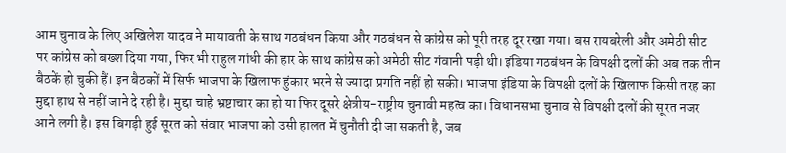आम चुनाव के लिए अखिलेश यादव ने मायावती के साथ गठबंधन किया और गठबंधन से कांग्रेस को पूरी तरह दूर रखा गया। बस रायबरेली और अमेठी सीट पर कांग्रेस को बख्श दिया गया, फिर भी राहुल गांधी की हार के साथ कांग्रेस को अमेठी सीट गंवानी पड़ी थी। इंडिया गठबंधन के विपक्षी दलों की अब तक तीन बैठकें हो चुकी हैं। इन बैठकों में सिर्फ भाजपा के खिलाफ हुंकार भरने से ज्यादा प्रगति नहीं हो सकी। भाजपा इंडिया के विपक्षी दलों के खिलाफ किसी तरह का मुद्दा हाथ से नहीं जाने दे रही है। मुद्दा चाहे भ्रष्टाचार का हो या फिर दूसरे क्षेत्रीय-राष्ट्रीय चुनावी महत्व का। विधानसभा चुनाव से विपक्षी दलों की सूरत नजर आने लगी है। इस बिगड़ी हुई सूरत को संवार भाजपा को उसी हालत में चुनौती दी जा सकती है, जब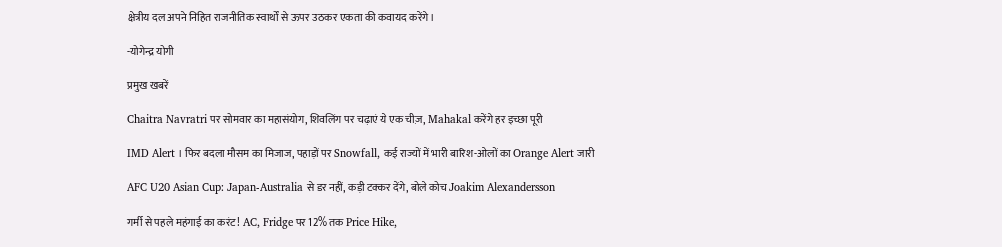क्षेत्रीय दल अपने निहित राजनीतिक स्वार्थों से ऊपर उठकर एकता की कवायद करेंगे।

-योगेन्द्र योगी

प्रमुख खबरें

Chaitra Navratri पर सोमवार का महासंयोग, शिवलिंग पर चढ़ाएं ये एक चीज़, Mahakal करेंगे हर इच्छा पूरी

IMD Alert । फिर बदला मौसम का मिजाज, पहाड़ों पर Snowfall, कई राज्यों में भारी बारिश-ओलों का Orange Alert जारी

AFC U20 Asian Cup: Japan-Australia से डर नहीं, कड़ी टक्कर देंगे, बोले कोच Joakim Alexandersson

गर्मी से पहले महंगाई का करंट! AC, Fridge पर 12% तक Price Hike,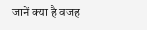जानें क्या है वजह